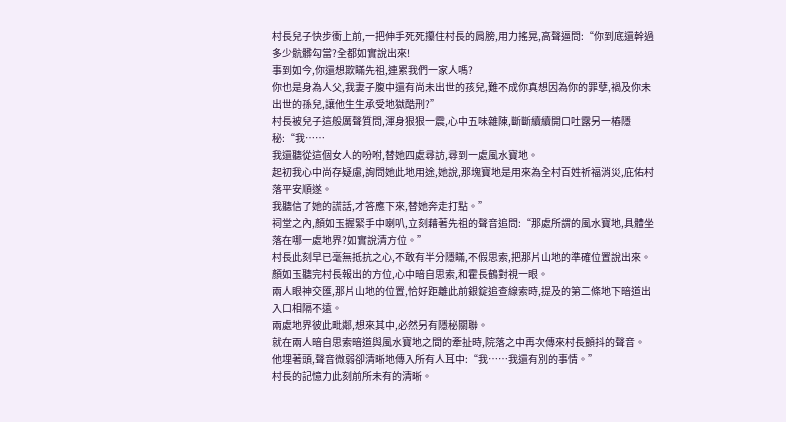村長兒子快步衝上前,一把伸手死死攥住村長的肩膀,用力搖晃,高聲逼問:“你到底還幹過多少骯髒勾當?全都如實說出來!
事到如今,你還想欺瞞先祖,連累我們一家人嗎?
你也是身為人父,我妻子腹中還有尚未出世的孩兒,難不成你真想因為你的罪孽,禍及你未出世的孫兒,讓他生生承受地獄酷刑?”
村長被兒子這般厲聲質問,渾身狠狠一震,心中五味雜陳,斷斷續續開口吐露另一樁隱秘:“我……
我還聽從這個女人的吩咐,替她四處尋訪,尋到一處風水寶地。
起初我心中尚存疑慮,詢問她此地用途,她說,那塊寶地是用來為全村百姓祈福消災,庇佑村落平安順遂。
我聽信了她的謊話,才答應下來,替她奔走打點。”
祠堂之內,顏如玉握緊手中喇叭,立刻藉著先祖的聲音追問:“那處所謂的風水寶地,具體坐落在哪一處地界?如實說清方位。”
村長此刻早已毫無抵抗之心,不敢有半分隱瞞,不假思索,把那片山地的準確位置說出來。
顏如玉聽完村長報出的方位,心中暗自思索,和霍長鶴對視一眼。
兩人眼神交匯,那片山地的位置,恰好距離此前銀錠追查線索時,提及的第二條地下暗道出入口相隔不遠。
兩處地界彼此毗鄰,想來其中,必然另有隱秘關聯。
就在兩人暗自思索暗道與風水寶地之間的牽扯時,院落之中再次傳來村長顫抖的聲音。
他埋著頭,聲音微弱卻清晰地傳入所有人耳中:“我……我還有別的事情。”
村長的記憶力此刻前所未有的清晰。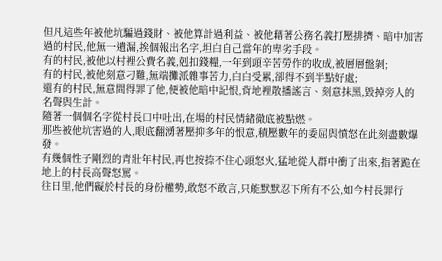但凡這些年被他坑騙過錢財、被他算計過利益、被他藉著公務名義打壓排擠、暗中加害過的村民,他無一遺漏,挨個報出名字,坦白自己當年的卑劣手段。
有的村民,被他以村裡公費名義,剋扣錢糧,一年到頭辛苦勞作的收成,被層層盤剝;
有的村民,被他刻意刁難,無端攤派雜事苦力,白白受累,卻得不到半點好處;
還有的村民,無意間得罪了他,便被他暗中記恨,背地裡散播謠言、刻意抹黑,毀掉旁人的名聲與生計。
隨著一個個名字從村長口中吐出,在場的村民情緒徹底被點燃。
那些被他坑害過的人,眼底翻湧著壓抑多年的恨意,積壓數年的委屈與憤怒在此刻盡數爆發。
有幾個性子剛烈的青壯年村民,再也按捺不住心頭怒火,猛地從人群中衝了出來,指著跪在地上的村長高聲怒罵。
往日里,他們礙於村長的身份權勢,敢怒不敢言,只能默默忍下所有不公,如今村長罪行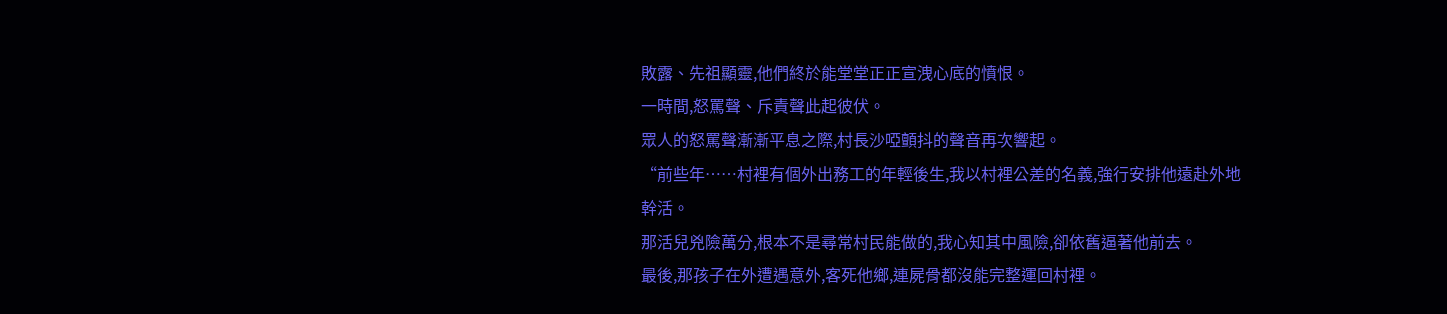敗露、先祖顯靈,他們終於能堂堂正正宣洩心底的憤恨。
一時間,怒罵聲、斥責聲此起彼伏。
眾人的怒罵聲漸漸平息之際,村長沙啞顫抖的聲音再次響起。
“前些年……村裡有個外出務工的年輕後生,我以村裡公差的名義,強行安排他遠赴外地幹活。
那活兒兇險萬分,根本不是尋常村民能做的,我心知其中風險,卻依舊逼著他前去。
最後,那孩子在外遭遇意外,客死他鄉,連屍骨都沒能完整運回村裡。